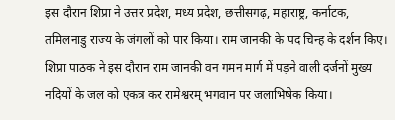इस दौरान शिप्रा ने उत्तर प्रदेश, मध्य प्रदेश, छत्तीसगढ़, महाराष्ट्र, कर्नाटक, तमिलनाडु राज्य के जंगलों को पार किया। राम जानकी के पद चिन्ह के दर्शन किए। शिप्रा पाठक ने इस दौरान राम जानकी वन गमन मार्ग में पड़ने वाली दर्जनों मुख्य नदियों के जल को एकत्र कर रामेश्वरम् भगवान पर जलाभिषेक किया।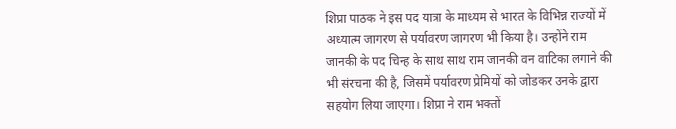शिप्रा पाठक ने इस पद यात्रा के माध्यम से भारत के विभिन्न राज्यों में अध्यात्म जागरण से पर्यावरण जागरण भी किया है। उन्होंने राम जानकी के पद चिन्ह के साथ साथ राम जानकी वन वाटिका लगाने की भी संरचना की है, जिसमें पर्यावरण प्रेमियों को जोडकर उनके द्वारा सहयोग लिया जाएगा। शिप्रा ने राम भक्तों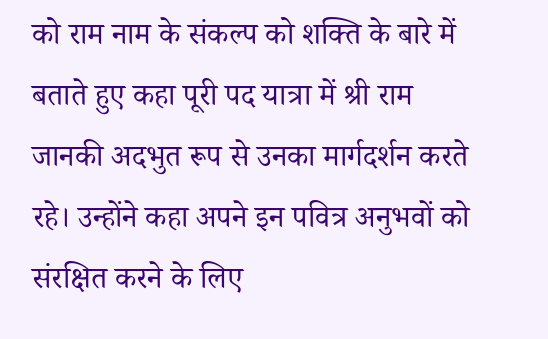को राम नाम के संकल्प को शक्ति के बारे में बताते हुए कहा पूरी पद यात्रा में श्री राम जानकी अदभुत रूप से उनका मार्गदर्शन करते रहे। उन्होंने कहा अपने इन पवित्र अनुभवों को संरक्षित करने के लिए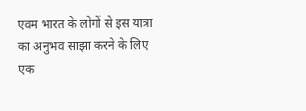एवम भारत के लोगों से इस यात्रा का अनुभव साझा करने के लिए एक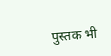पुस्तक भी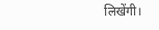लिखेंगी।